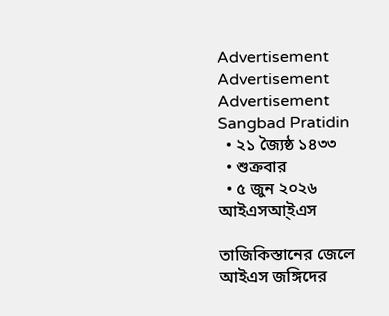Advertisement
Advertisement
Advertisement
Sangbad Pratidin
  • ২১ জ্যৈষ্ঠ ১৪৩৩
  • শুক্রবার
  • ৫ জুন ২০২৬
আইএসআ্ইএস

তাজিকিস্তানের জেলে আইএস জঙ্গিদের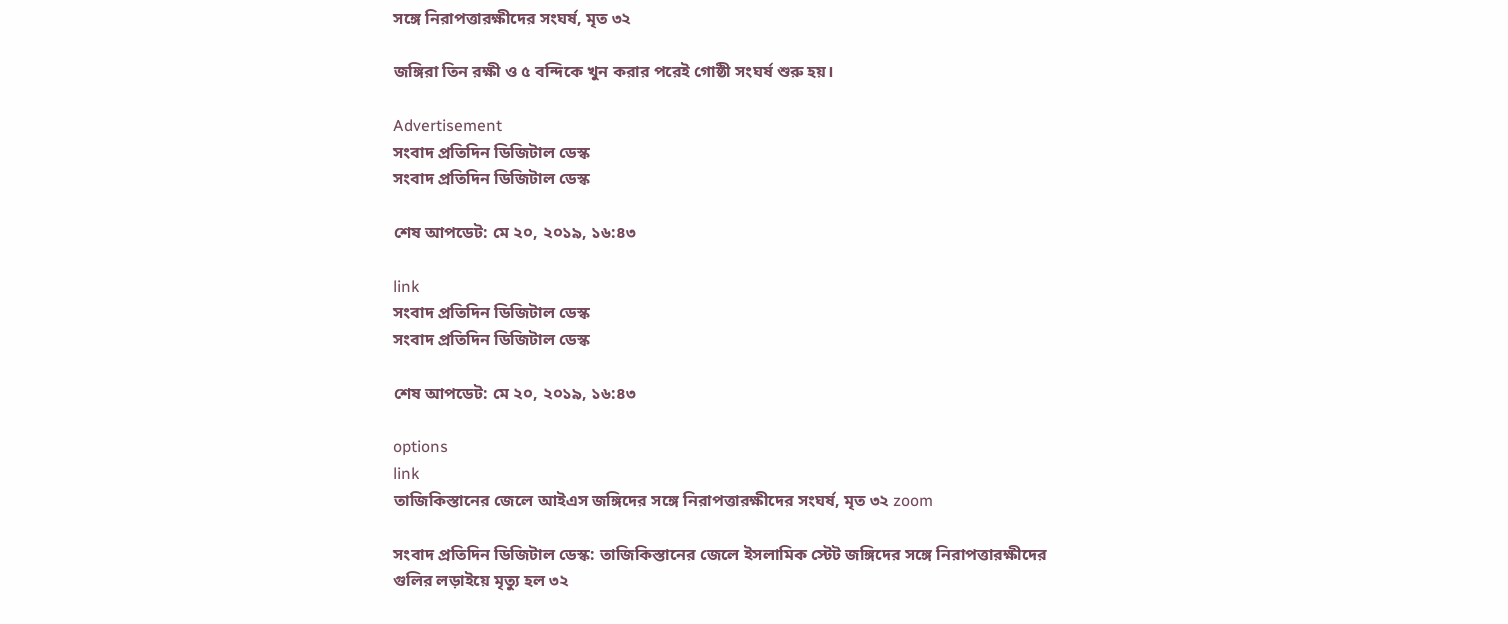সঙ্গে নিরাপত্তারক্ষীদের সংঘর্ষ, মৃত ৩২

জঙ্গিরা তিন রক্ষী ও ৫ বন্দিকে খুন করার পরেই গোষ্ঠী সংঘর্ষ শুরু হয়।

Advertisement
সংবাদ প্রতিদিন ডিজিটাল ডেস্ক
সংবাদ প্রতিদিন ডিজিটাল ডেস্ক

শেষ আপডেট: মে ২০, ২০১৯, ১৬:৪৩

link
সংবাদ প্রতিদিন ডিজিটাল ডেস্ক
সংবাদ প্রতিদিন ডিজিটাল ডেস্ক

শেষ আপডেট: মে ২০, ২০১৯, ১৬:৪৩

options
link
তাজিকিস্তানের জেলে আইএস জঙ্গিদের সঙ্গে নিরাপত্তারক্ষীদের সংঘর্ষ, মৃত ৩২ zoom

সংবাদ প্রতিদিন ডিজিটাল ডেস্ক: তাজিকিস্তানের জেলে ইসলামিক স্টেট জঙ্গিদের সঙ্গে নিরাপত্তারক্ষীদের গুলির লড়াইয়ে মৃত্যু হল ৩২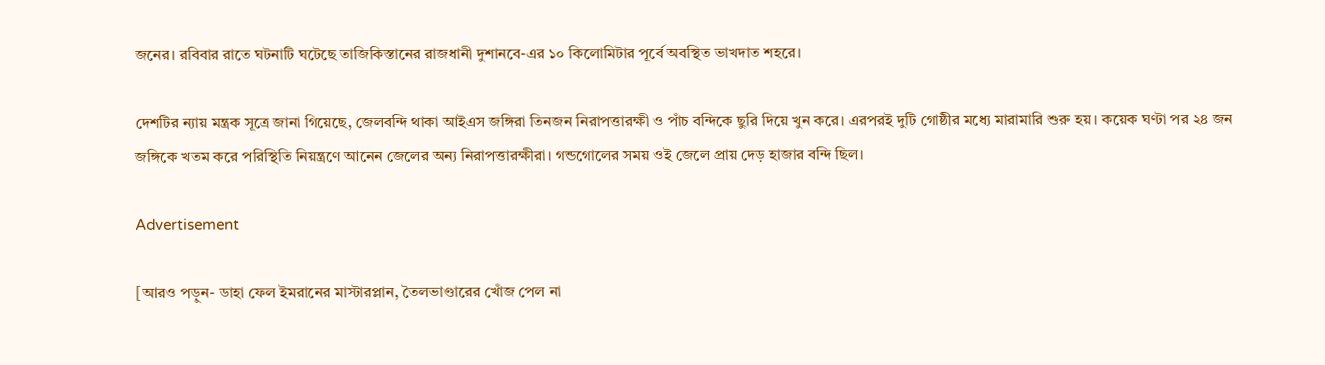জনের। রবিবার রাতে ঘটনাটি ঘটেছে তাজিকিস্তানের রাজধানী দুশানবে-এর ১০ কিলোমিটার পূর্বে অবস্থিত ভাখদাত শহরে।

দেশটির ন্যায় মন্ত্রক সূত্রে জানা গিয়েছে, জেলবন্দি থাকা আইএস জঙ্গিরা তিনজন নিরাপত্তারক্ষী ও পাঁচ বন্দিকে ছুরি দিয়ে খুন করে। এরপরই দুটি গোষ্ঠীর মধ্যে মারামারি শুরু হয়। কয়েক ঘণ্টা পর ২৪ জন জঙ্গিকে খতম করে পরিস্থিতি নিয়ন্ত্রণে আনেন জেলের অন্য নিরাপত্তারক্ষীরা। গন্ডগোলের সময় ওই জেলে প্রায় দেড় হাজার বন্দি ছিল।

Advertisement

[আরও পড়ুন- ডাহা ফেল ইমরানের মাস্টারপ্লান, তৈলভাণ্ডারের খোঁজ পেল না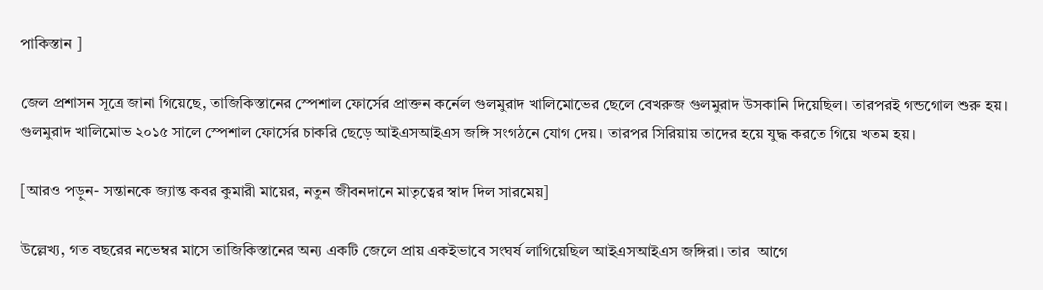পাকিস্তান ]

জেল প্রশাসন সূত্রে জানা গিয়েছে, তাজিকিস্তানের স্পেশাল ফোর্সের প্রাক্তন কর্নেল গুলমুরাদ খালিমোভের ছেলে বেখরুজ গুলমুরাদ উসকানি দিয়েছিল। তারপরই গন্ডগোল শুরু হয়। গুলমুরাদ খালিমোভ ২০১৫ সালে স্পেশাল ফোর্সের চাকরি ছেড়ে আইএসআইএস জঙ্গি সংগঠনে যোগ দেয়। তারপর সিরিয়ায় তাদের হয়ে যুদ্ধ করতে গিয়ে খতম হয়।

[আরও পড়ুন- সন্তানকে জ্যান্ত কবর কুমারী মায়ের, নতুন জীবনদানে মাতৃত্বের স্বাদ দিল সারমেয়]

উল্লেখ্য, গত বছরের নভেম্বর মাসে তাজিকিস্তানের অন্য একটি জেলে প্রায় একইভাবে সংঘর্ষ লাগিয়েছিল আইএসআইএস জঙ্গিরা। তার  আগে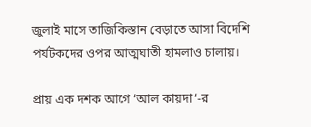জুলাই মাসে তাজিকিস্তান বেড়াতে আসা বিদেশি পর্যটকদের ওপর আত্মঘাতী হামলাও চালায়।

প্রায় এক দশক আগে ‘আল কায়দা‘-র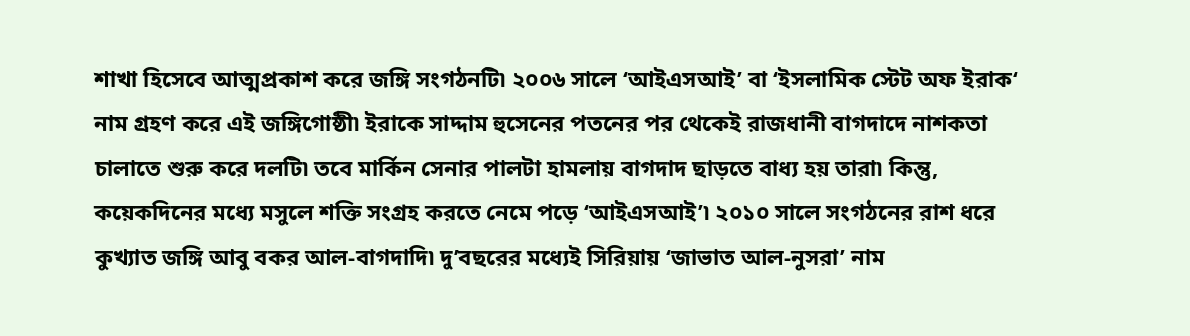শাখা হিসেবে আত্মপ্রকাশ করে জঙ্গি সংগঠনটি৷ ২০০৬ সালে ‘আইএসআই’ বা ‘ইসলামিক স্টেট অফ ইরাক‘ নাম গ্রহণ করে এই জঙ্গিগোষ্ঠী৷ ইরাকে সাদ্দাম হুসেনের পতনের পর থেকেই রাজধানী বাগদাদে নাশকতা চালাতে শুরু করে দলটি৷ তবে মার্কিন সেনার পালটা হামলায় বাগদাদ ছাড়তে বাধ্য হয় তারা৷ কিন্তু, কয়েকদিনের মধ্যে মসুলে শক্তি সংগ্রহ করতে নেমে পড়ে ‘আইএসআই’৷ ২০১০ সালে সংগঠনের রাশ ধরে কুখ্যাত জঙ্গি আবু বকর আল-বাগদাদি৷ দু’বছরের মধ্যেই সিরিয়ায় ‘জাভাত আল-নুসরা’ নাম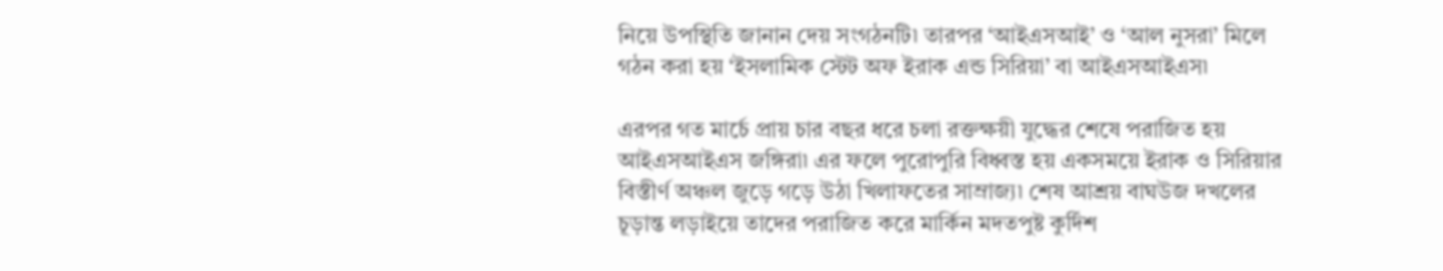নিয়ে উপস্থিতি জানান দেয় সংগঠনটি৷ তারপর ‘আইএসআই’ ও ‘আল নুসরা’ মিলে গঠন করা হয় ‘ইসলামিক স্টেট অফ ইরাক এন্ড সিরিয়া’ বা আইএসআইএস৷

এরপর গত মার্চে প্রায় চার বছর ধরে চলা রক্তক্ষয়ী যুদ্ধের শেষে পরাজিত হয় আইএসআইএস জঙ্গিরা৷ এর ফলে পুরোপুরি বিধ্বস্ত হয় একসময়ে ইরাক ও সিরিয়ার বিস্তীর্ণ অঞ্চল জুড়ে গড়ে উঠা খিলাফতের সাম্রাজ্য৷ শেষ আশ্রয় বাঘউজ দখলের চূড়ান্ত লড়াইয়ে তাদের পরাজিত করে মার্কিন মদতপুষ্ট কুর্দিশ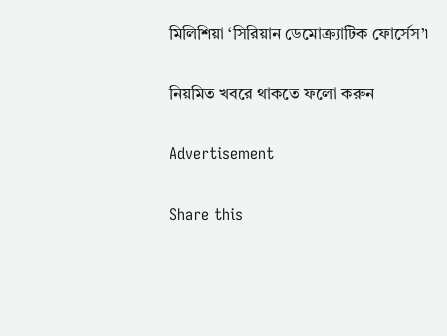মিলিশিয়া ‘সিরিয়ান ডেমোক্র্যাটিক ফোর্সেস’৷

নিয়মিত খবরে থাকতে ফলো করুন

Advertisement

Share this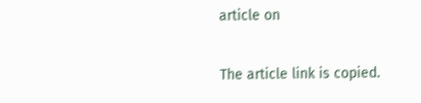article on

The article link is copied.